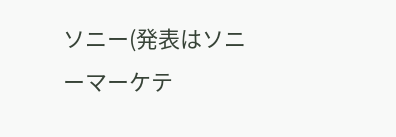ソニー(発表はソニーマーケテ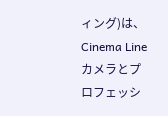ィング)は、Cinema Lineカメラとプロフェッシ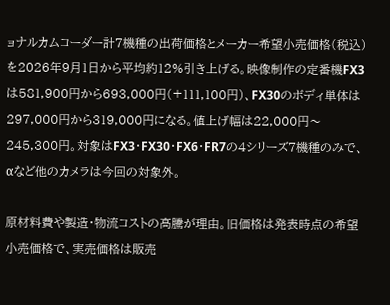ョナルカムコーダー計7機種の出荷価格とメーカー希望小売価格(税込)を2026年9月1日から平均約12%引き上げる。映像制作の定番機FX3は581,900円から693,000円(+111,100円)、FX30のボディ単体は297,000円から319,000円になる。値上げ幅は22,000円〜245,300円。対象はFX3・FX30・FX6・FR7の4シリーズ7機種のみで、αなど他のカメラは今回の対象外。

原材料費や製造・物流コストの高騰が理由。旧価格は発表時点の希望小売価格で、実売価格は販売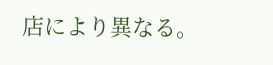店により異なる。